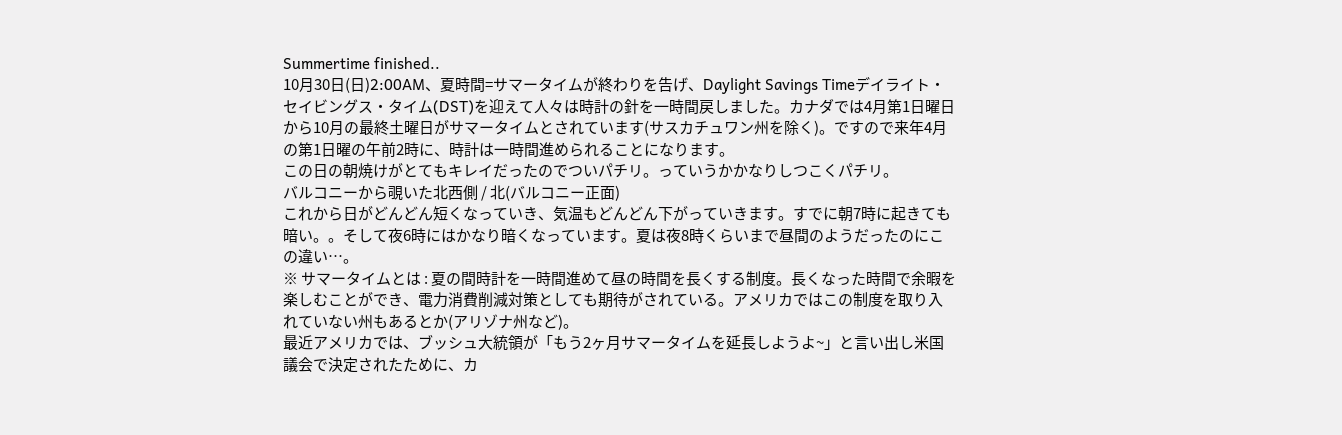Summertime finished..
10月30日(日)2:00AM、夏時間=サマータイムが終わりを告げ、Daylight Savings Timeデイライト・セイビングス・タイム(DST)を迎えて人々は時計の針を一時間戻しました。カナダでは4月第1日曜日から10月の最終土曜日がサマータイムとされています(サスカチュワン州を除く)。ですので来年4月の第1日曜の午前2時に、時計は一時間進められることになります。
この日の朝焼けがとてもキレイだったのでついパチリ。っていうかかなりしつこくパチリ。
バルコニーから覗いた北西側 / 北(バルコニー正面)
これから日がどんどん短くなっていき、気温もどんどん下がっていきます。すでに朝7時に起きても暗い。。そして夜6時にはかなり暗くなっています。夏は夜8時くらいまで昼間のようだったのにこの違い…。
※ サマータイムとは : 夏の間時計を一時間進めて昼の時間を長くする制度。長くなった時間で余暇を楽しむことができ、電力消費削減対策としても期待がされている。アメリカではこの制度を取り入れていない州もあるとか(アリゾナ州など)。
最近アメリカでは、ブッシュ大統領が「もう2ヶ月サマータイムを延長しようよ~」と言い出し米国議会で決定されたために、カ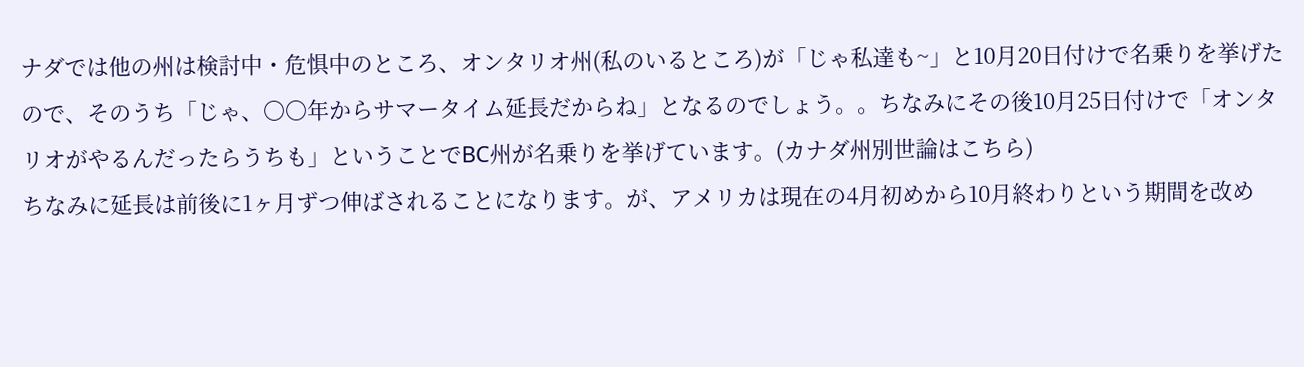ナダでは他の州は検討中・危惧中のところ、オンタリオ州(私のいるところ)が「じゃ私達も~」と10月20日付けで名乗りを挙げたので、そのうち「じゃ、〇〇年からサマータイム延長だからね」となるのでしょう。。ちなみにその後10月25日付けで「オンタリオがやるんだったらうちも」ということでBC州が名乗りを挙げています。(カナダ州別世論はこちら)
ちなみに延長は前後に1ヶ月ずつ伸ばされることになります。が、アメリカは現在の4月初めから10月終わりという期間を改め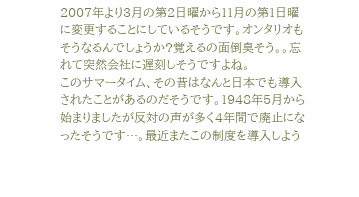2007年より3月の第2日曜から11月の第1日曜に変更することにしているそうです。オンタリオもそうなるんでしょうか?覚えるの面倒臭そう。。忘れて突然会社に遅刻しそうですよね。
このサマータイム、その昔はなんと日本でも導入されたことがあるのだそうです。1948年5月から始まりましたが反対の声が多く4年間で廃止になったそうです…。最近またこの制度を導入しよう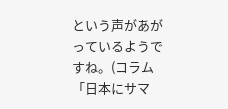という声があがっているようですね。(コラム「日本にサマ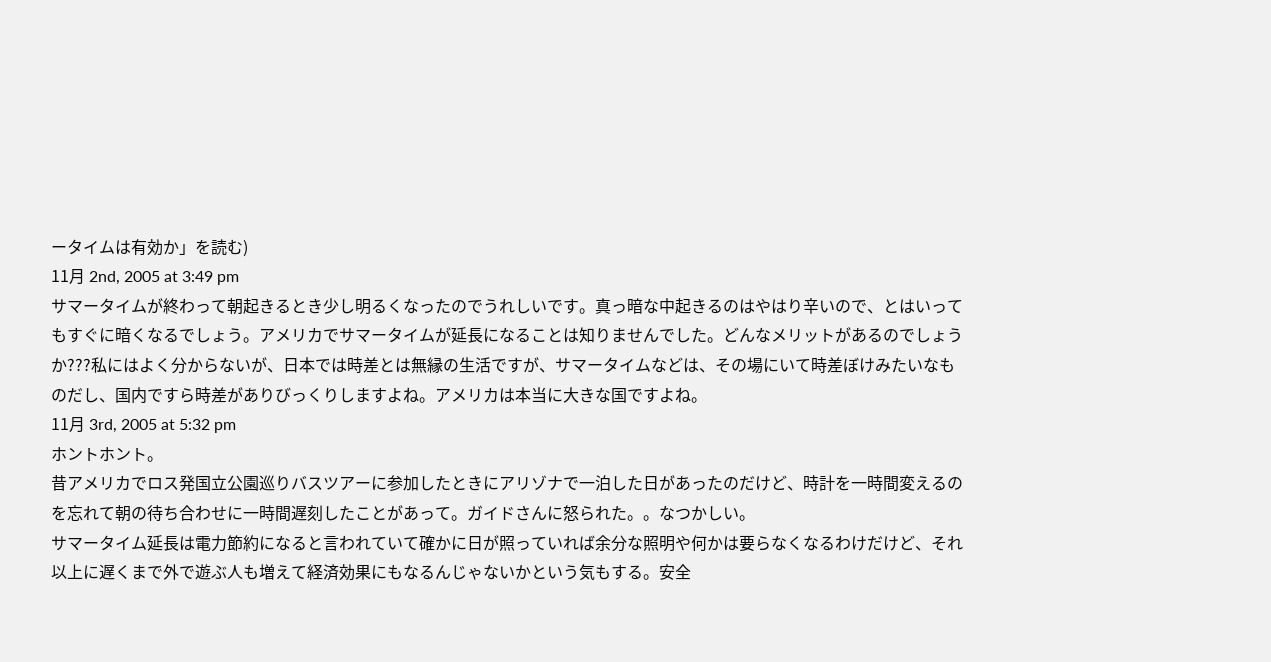ータイムは有効か」を読む)
11月 2nd, 2005 at 3:49 pm
サマータイムが終わって朝起きるとき少し明るくなったのでうれしいです。真っ暗な中起きるのはやはり辛いので、とはいってもすぐに暗くなるでしょう。アメリカでサマータイムが延長になることは知りませんでした。どんなメリットがあるのでしょうか???私にはよく分からないが、日本では時差とは無縁の生活ですが、サマータイムなどは、その場にいて時差ぼけみたいなものだし、国内ですら時差がありびっくりしますよね。アメリカは本当に大きな国ですよね。
11月 3rd, 2005 at 5:32 pm
ホントホント。
昔アメリカでロス発国立公園巡りバスツアーに参加したときにアリゾナで一泊した日があったのだけど、時計を一時間変えるのを忘れて朝の待ち合わせに一時間遅刻したことがあって。ガイドさんに怒られた。。なつかしい。
サマータイム延長は電力節約になると言われていて確かに日が照っていれば余分な照明や何かは要らなくなるわけだけど、それ以上に遅くまで外で遊ぶ人も増えて経済効果にもなるんじゃないかという気もする。安全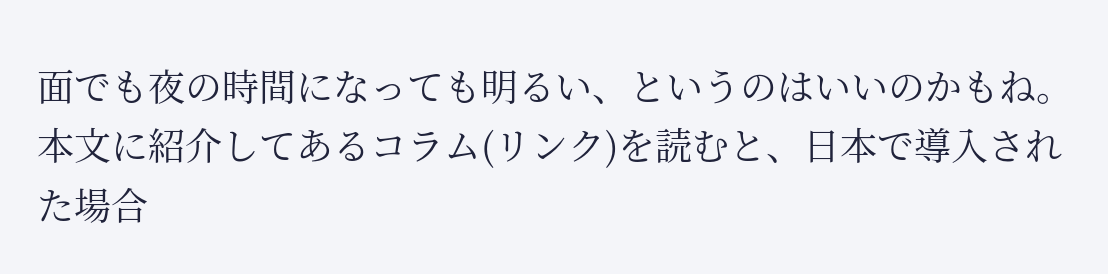面でも夜の時間になっても明るい、というのはいいのかもね。
本文に紹介してあるコラム(リンク)を読むと、日本で導入された場合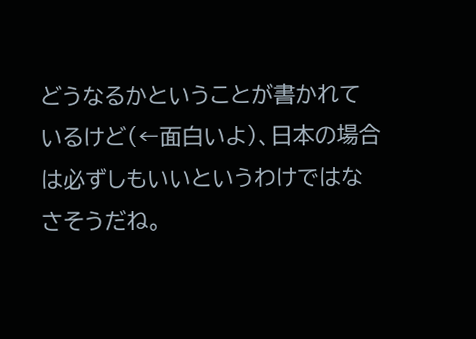どうなるかということが書かれているけど(←面白いよ)、日本の場合は必ずしもいいというわけではなさそうだね。